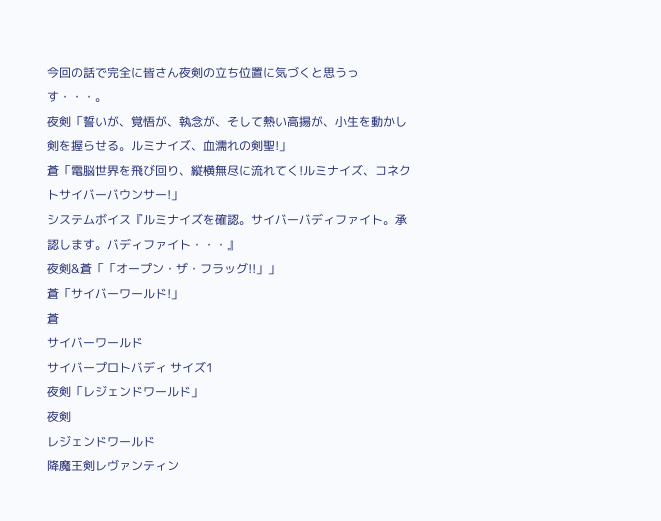今回の話で完全に皆さん夜剣の立ち位置に気づくと思うっす・・・。
夜剣「誓いが、覚悟が、執念が、そして熱い高揚が、小生を動かし剣を握らせる。ルミナイズ、血濡れの剣聖!」
蒼「電脳世界を飛び回り、縦横無尽に流れてく!ルミナイズ、コネクトサイバーバウンサー!」
システムボイス『ルミナイズを確認。サイバーバディファイト。承認します。バディファイト・・・』
夜剣&蒼「「オープン・ザ・フラッグ!!」」
蒼「サイバーワールド!」
蒼
サイバーワールド
サイバープロトバディ サイズ1
夜剣「レジェンドワールド」
夜剣
レジェンドワールド
降魔王剣レヴァンティン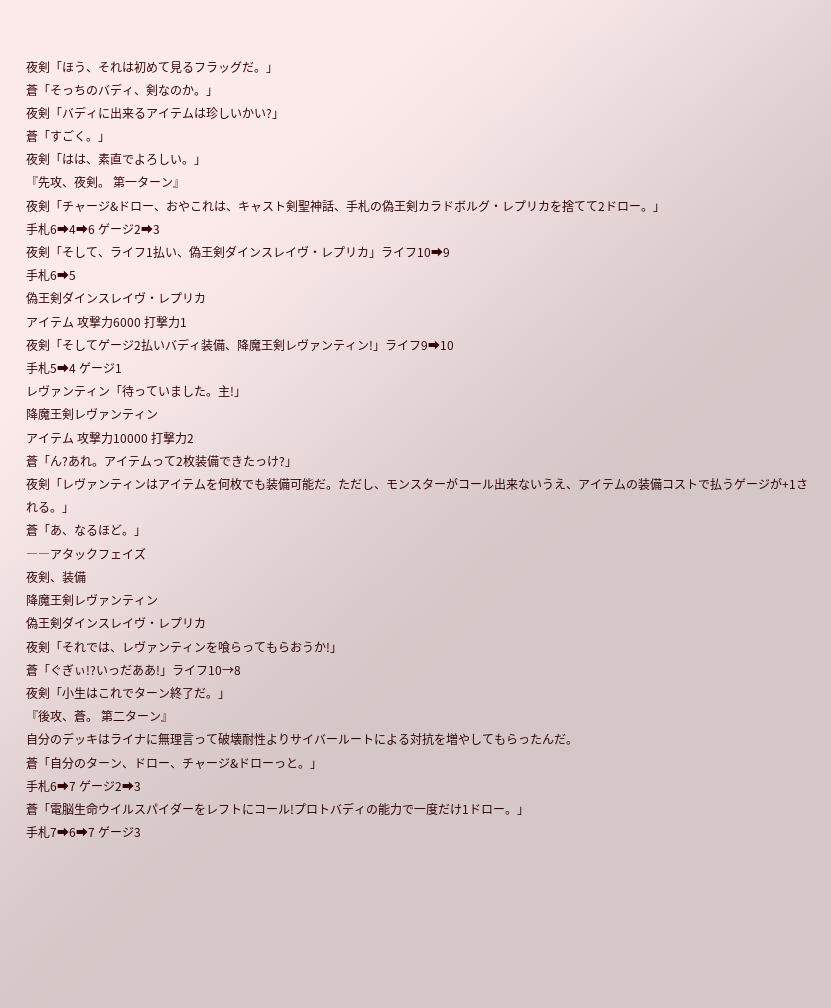夜剣「ほう、それは初めて見るフラッグだ。」
蒼「そっちのバディ、剣なのか。」
夜剣「バディに出来るアイテムは珍しいかい?」
蒼「すごく。」
夜剣「はは、素直でよろしい。」
『先攻、夜剣。 第一ターン』
夜剣「チャージ&ドロー、おやこれは、キャスト剣聖神話、手札の偽王剣カラドボルグ・レプリカを捨てて2ドロー。」
手札6➡4➡6 ゲージ2➡3
夜剣「そして、ライフ1払い、偽王剣ダインスレイヴ・レプリカ」ライフ10➡9
手札6➡5
偽王剣ダインスレイヴ・レプリカ
アイテム 攻撃力6000 打撃力1
夜剣「そしてゲージ2払いバディ装備、降魔王剣レヴァンティン!」ライフ9➡10
手札5➡4 ゲージ1
レヴァンティン「待っていました。主!」
降魔王剣レヴァンティン
アイテム 攻撃力10000 打撃力2
蒼「ん?あれ。アイテムって2枚装備できたっけ?」
夜剣「レヴァンティンはアイテムを何枚でも装備可能だ。ただし、モンスターがコール出来ないうえ、アイテムの装備コストで払うゲージが+1される。」
蒼「あ、なるほど。」
――アタックフェイズ
夜剣、装備
降魔王剣レヴァンティン
偽王剣ダインスレイヴ・レプリカ
夜剣「それでは、レヴァンティンを喰らってもらおうか!」
蒼「ぐぎぃ!?いっだああ!」ライフ10→8
夜剣「小生はこれでターン終了だ。」
『後攻、蒼。 第二ターン』
自分のデッキはライナに無理言って破壊耐性よりサイバールートによる対抗を増やしてもらったんだ。
蒼「自分のターン、ドロー、チャージ&ドローっと。」
手札6➡7 ゲージ2➡3
蒼「電脳生命ウイルスパイダーをレフトにコール!プロトバディの能力で一度だけ1ドロー。」
手札7➡6➡7 ゲージ3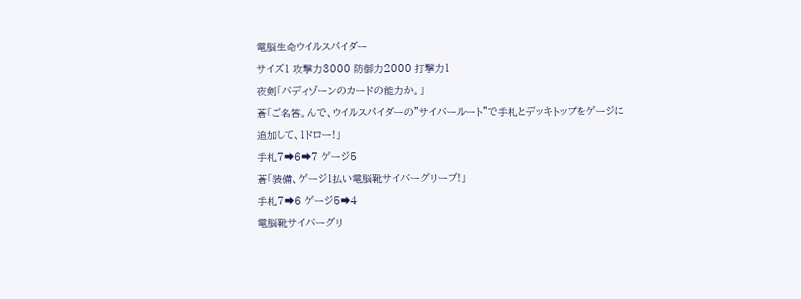電脳生命ウイルスパイダー
サイズ1 攻撃力3000 防御力2000 打撃力1
夜剣「バディゾーンのカードの能力か。」
蒼「ご名答。んで、ウイルスパイダーの”サイバールート”で手札とデッキトップをゲージに追加して、1ドロー!」
手札7➡6➡7 ゲージ5
蒼「装備、ゲージ1払い電脳靴サイバーグリーブ!」
手札7➡6 ゲージ5➡4
電脳靴サイバーグリ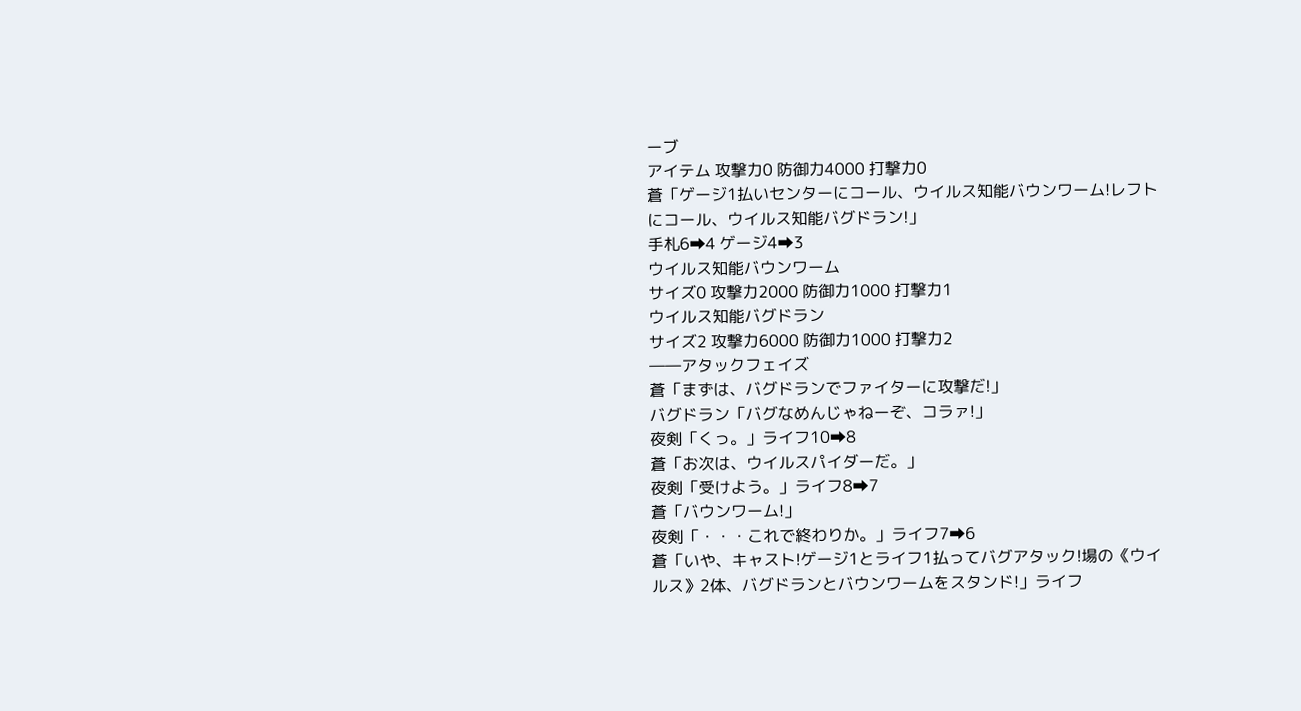ーブ
アイテム 攻撃力0 防御力4000 打撃力0
蒼「ゲージ1払いセンターにコール、ウイルス知能バウンワーム!レフトにコール、ウイルス知能バグドラン!」
手札6➡4 ゲージ4➡3
ウイルス知能バウンワーム
サイズ0 攻撃力2000 防御力1000 打撃力1
ウイルス知能バグドラン
サイズ2 攻撃力6000 防御力1000 打撃力2
――アタックフェイズ
蒼「まずは、バグドランでファイターに攻撃だ!」
バグドラン「バグなめんじゃねーぞ、コラァ!」
夜剣「くっ。」ライフ10➡8
蒼「お次は、ウイルスパイダーだ。」
夜剣「受けよう。」ライフ8➡7
蒼「バウンワーム!」
夜剣「・・・これで終わりか。」ライフ7➡6
蒼「いや、キャスト!ゲージ1とライフ1払ってバグアタック!場の《ウイルス》2体、バグドランとバウンワームをスタンド!」ライフ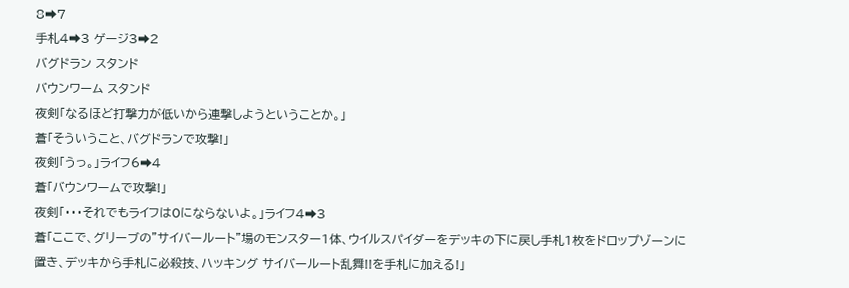8➡7
手札4➡3 ゲージ3➡2
バグドラン スタンド
バウンワーム スタンド
夜剣「なるほど打撃力が低いから連撃しようということか。」
蒼「そういうこと、バグドランで攻撃!」
夜剣「うっ。」ライフ6➡4
蒼「バウンワームで攻撃!」
夜剣「・・・それでもライフは0にならないよ。」ライフ4➡3
蒼「ここで、グリーブの”サイバールート”場のモンスター1体、ウイルスパイダーをデッキの下に戻し手札1枚をドロップゾーンに置き、デッキから手札に必殺技、ハッキング サイバールート乱舞!!を手札に加える!」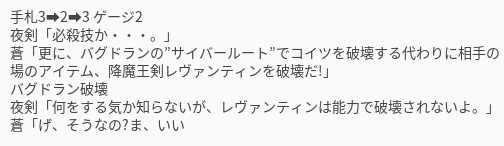手札3➡2➡3 ゲージ2
夜剣「必殺技か・・・。」
蒼「更に、バグドランの”サイバールート”でコイツを破壊する代わりに相手の場のアイテム、降魔王剣レヴァンティンを破壊だ!」
バグドラン破壊
夜剣「何をする気か知らないが、レヴァンティンは能力で破壊されないよ。」
蒼「げ、そうなの?ま、いい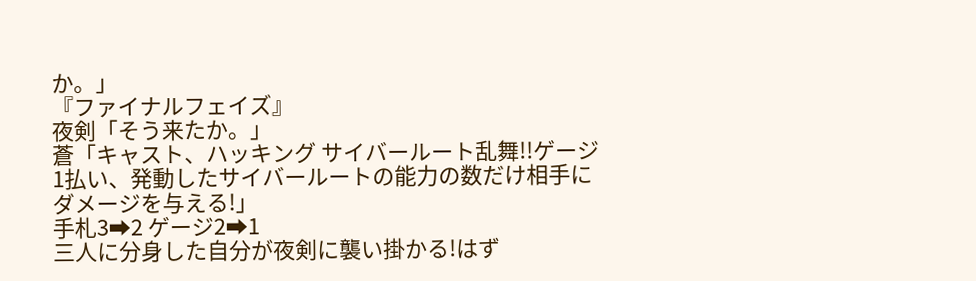か。」
『ファイナルフェイズ』
夜剣「そう来たか。」
蒼「キャスト、ハッキング サイバールート乱舞!!ゲージ1払い、発動したサイバールートの能力の数だけ相手にダメージを与える!」
手札3➡2 ゲージ2➡1
三人に分身した自分が夜剣に襲い掛かる!はず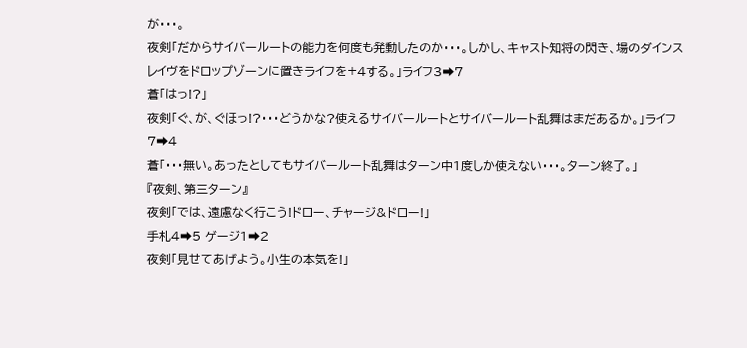が・・・。
夜剣「だからサイバールートの能力を何度も発動したのか・・・。しかし、キャスト知将の閃き、場のダインスレイヴをドロップゾーンに置きライフを+4する。」ライフ3➡7
蒼「はっ!?」
夜剣「ぐ、が、ぐほっ!?・・・どうかな?使えるサイバールートとサイバールート乱舞はまだあるか。」ライフ7➡4
蒼「・・・無い。あったとしてもサイバールート乱舞はターン中1度しか使えない・・・。ターン終了。」
『夜剣、第三ターン』
夜剣「では、遠慮なく行こう!ドロー、チャージ&ドロー!」
手札4➡5 ゲージ1➡2
夜剣「見せてあげよう。小生の本気を!」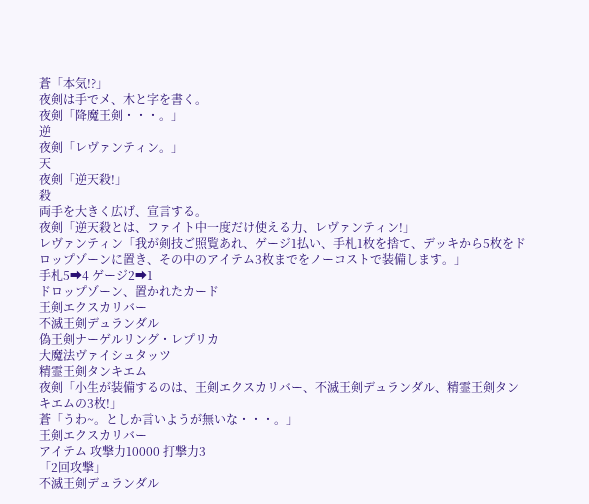蒼「本気!?」
夜剣は手でメ、木と字を書く。
夜剣「降魔王剣・・・。」
逆
夜剣「レヴァンティン。」
天
夜剣「逆天殺!」
殺
両手を大きく広げ、宣言する。
夜剣「逆天殺とは、ファイト中一度だけ使える力、レヴァンティン!」
レヴァンティン「我が剣技ご照覧あれ、ゲージ1払い、手札1枚を捨て、デッキから5枚をドロップゾーンに置き、その中のアイテム3枚までをノーコストで装備します。」
手札5➡4 ゲージ2➡1
ドロップゾーン、置かれたカード
王剣エクスカリバー
不滅王剣デュランダル
偽王剣ナーゲルリング・レプリカ
大魔法ヴァイシュタッツ
精霊王剣タンキエム
夜剣「小生が装備するのは、王剣エクスカリバー、不滅王剣デュランダル、精霊王剣タンキエムの3枚!」
蒼「うわ~。としか言いようが無いな・・・。」
王剣エクスカリバー
アイテム 攻撃力10000 打撃力3
「2回攻撃」
不滅王剣デュランダル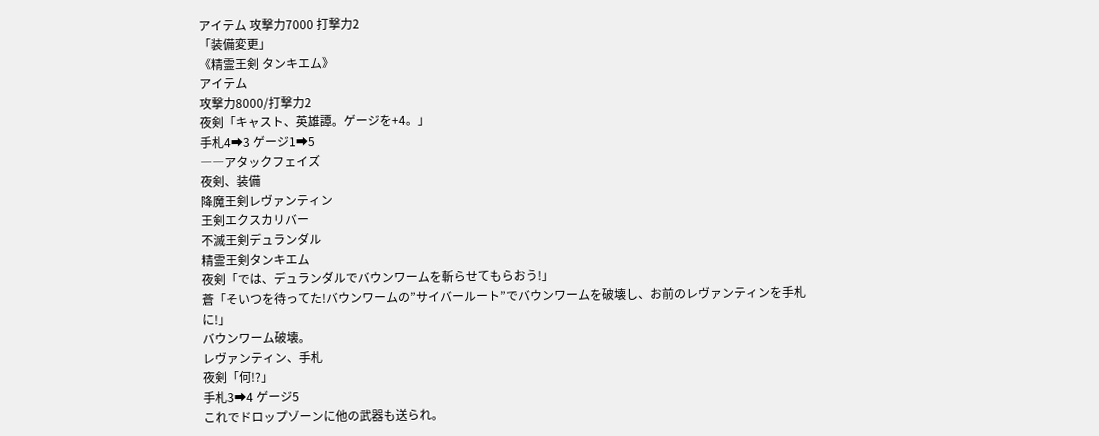アイテム 攻撃力7000 打撃力2
「装備変更」
《精霊王剣 タンキエム》
アイテム
攻撃力8000/打撃力2
夜剣「キャスト、英雄譚。ゲージを+4。」
手札4➡3 ゲージ1➡5
――アタックフェイズ
夜剣、装備
降魔王剣レヴァンティン
王剣エクスカリバー
不滅王剣デュランダル
精霊王剣タンキエム
夜剣「では、デュランダルでバウンワームを斬らせてもらおう!」
蒼「そいつを待ってた!バウンワームの”サイバールート”でバウンワームを破壊し、お前のレヴァンティンを手札に!」
バウンワーム破壊。
レヴァンティン、手札
夜剣「何!?」
手札3➡4 ゲージ5
これでドロップゾーンに他の武器も送られ。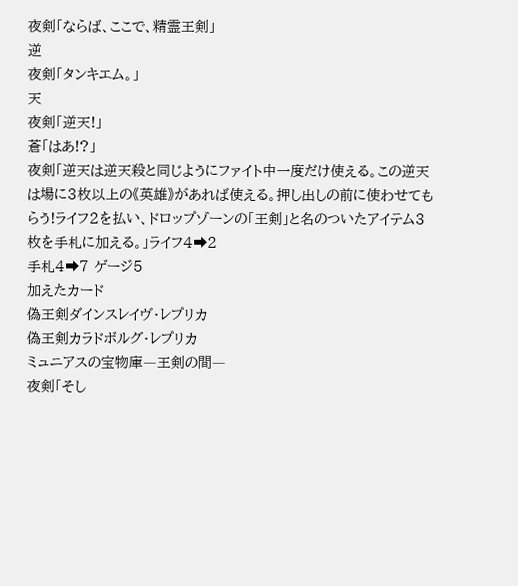夜剣「ならば、ここで、精霊王剣」
逆
夜剣「タンキエム。」
天
夜剣「逆天!」
蒼「はあ!?」
夜剣「逆天は逆天殺と同じようにファイト中一度だけ使える。この逆天は場に3枚以上の《英雄》があれば使える。押し出しの前に使わせてもらう!ライフ2を払い、ドロップゾーンの「王剣」と名のついたアイテム3枚を手札に加える。」ライフ4➡2
手札4➡7 ゲージ5
加えたカード
偽王剣ダインスレイヴ・レプリカ
偽王剣カラドボルグ・レプリカ
ミュニアスの宝物庫―王剣の間―
夜剣「そし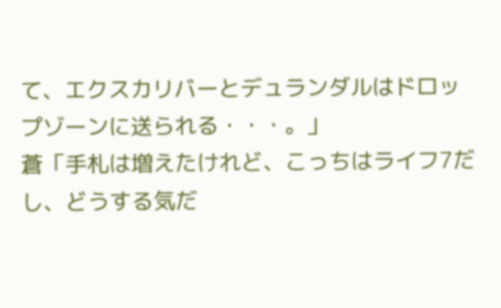て、エクスカリバーとデュランダルはドロップゾーンに送られる・・・。」
蒼「手札は増えたけれど、こっちはライフ7だし、どうする気だ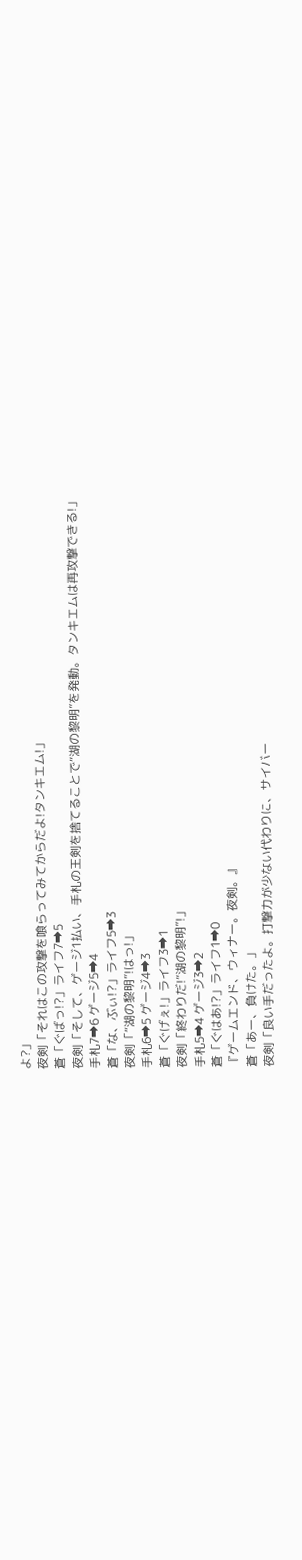よ?」
夜剣「それはこの攻撃を喰らってみてからだよ!タンキエム!」
蒼「ぐばっ!?」ライフ7➡5
夜剣「そして、ゲージ1払い、手札の王剣を捨てることで“湖の黎明”を発動。タンキエムは再攻撃できる!」
手札7➡6 ゲージ5➡4
蒼「な、ぶぃ!?」ライフ5➡3
夜剣「“湖の黎明”!はっ!」
手札6➡5 ゲージ4➡3
蒼「ぐげぇ!」ライフ3➡1
夜剣「終わりだ!“湖の黎明”!」
手札5➡4 ゲージ3➡2
蒼「ぐはあ!?」ライフ1➡0
『ゲームエンド、ウィナー。夜剣。』
蒼「あー、負けた。」
夜剣「良い手だったよ。打撃力が少ない代わりに、サイバー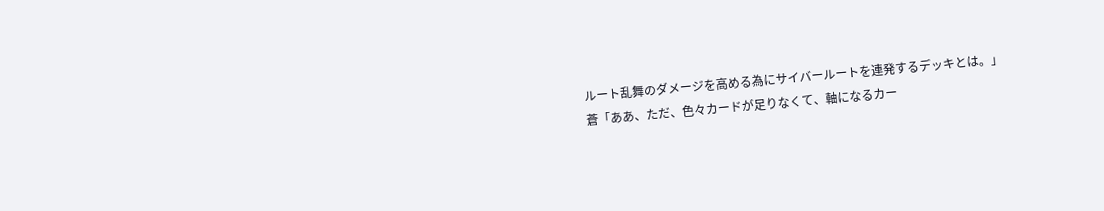ルート乱舞のダメージを高める為にサイバールートを連発するデッキとは。」
蒼「ああ、ただ、色々カードが足りなくて、軸になるカー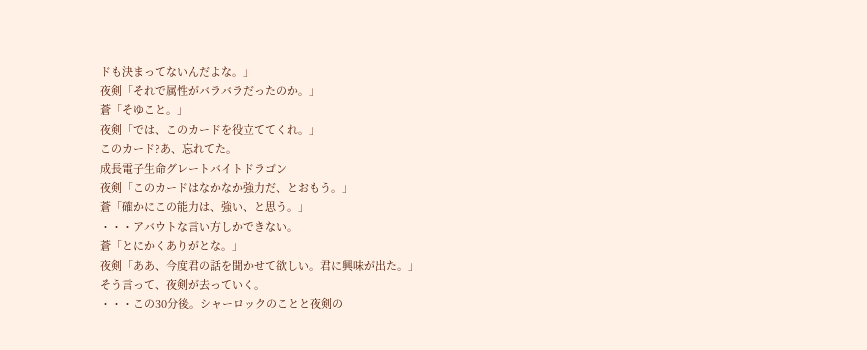ドも決まってないんだよな。」
夜剣「それで属性がバラバラだったのか。」
蒼「そゆこと。」
夜剣「では、このカードを役立ててくれ。」
このカード?あ、忘れてた。
成長電子生命グレートバイトドラゴン
夜剣「このカードはなかなか強力だ、とおもう。」
蒼「確かにこの能力は、強い、と思う。」
・・・アバウトな言い方しかできない。
蒼「とにかくありがとな。」
夜剣「ああ、今度君の話を聞かせて欲しい。君に興味が出た。」
そう言って、夜剣が去っていく。
・・・この30分後。シャーロックのことと夜剣の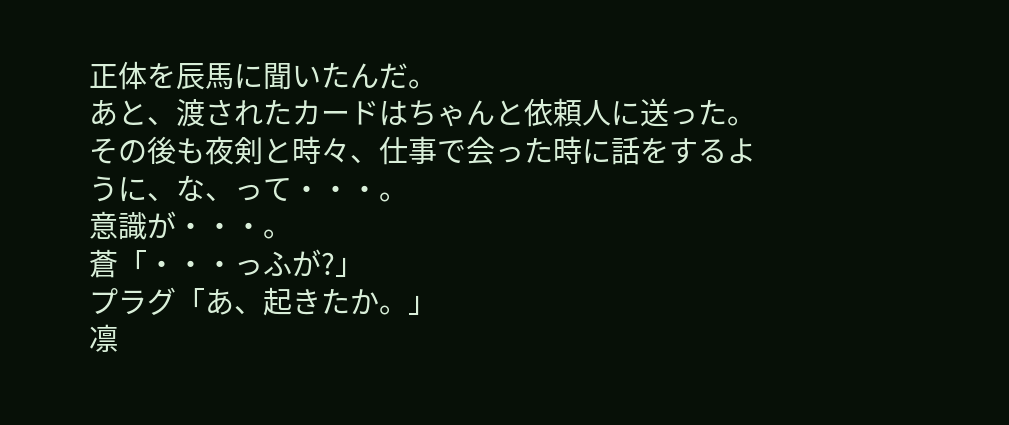正体を辰馬に聞いたんだ。
あと、渡されたカードはちゃんと依頼人に送った。
その後も夜剣と時々、仕事で会った時に話をするように、な、って・・・。
意識が・・・。
蒼「・・・っふが?」
プラグ「あ、起きたか。」
凛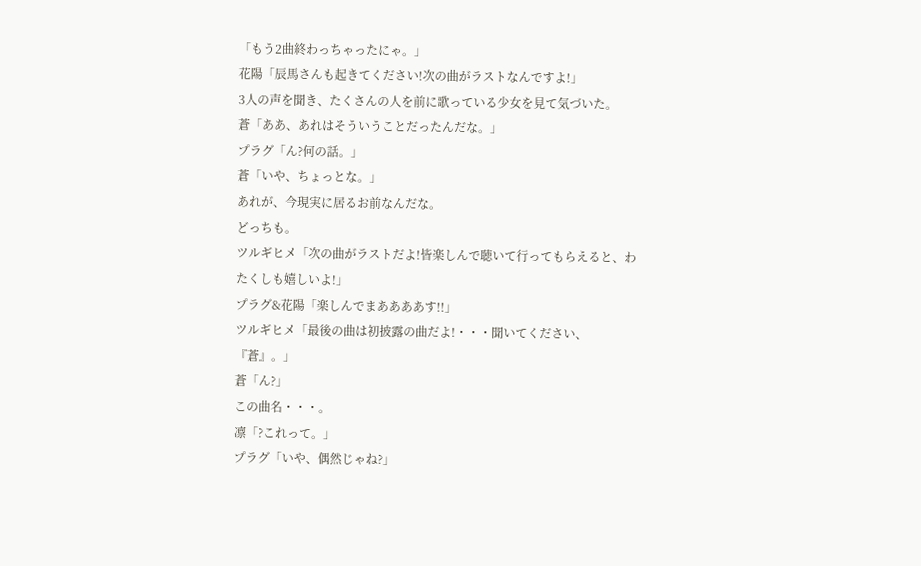「もう2曲終わっちゃったにゃ。」
花陽「辰馬さんも起きてください!次の曲がラストなんですよ!」
3人の声を聞き、たくさんの人を前に歌っている少女を見て気づいた。
蒼「ああ、あれはそういうことだったんだな。」
プラグ「ん?何の話。」
蒼「いや、ちょっとな。」
あれが、今現実に居るお前なんだな。
どっちも。
ツルギヒメ「次の曲がラストだよ!皆楽しんで聴いて行ってもらえると、わたくしも嬉しいよ!」
プラグ&花陽「楽しんでまああああす!!」
ツルギヒメ「最後の曲は初披露の曲だよ!・・・聞いてください、『蒼』。」
蒼「ん?」
この曲名・・・。
凛「?これって。」
プラグ「いや、偶然じゃね?」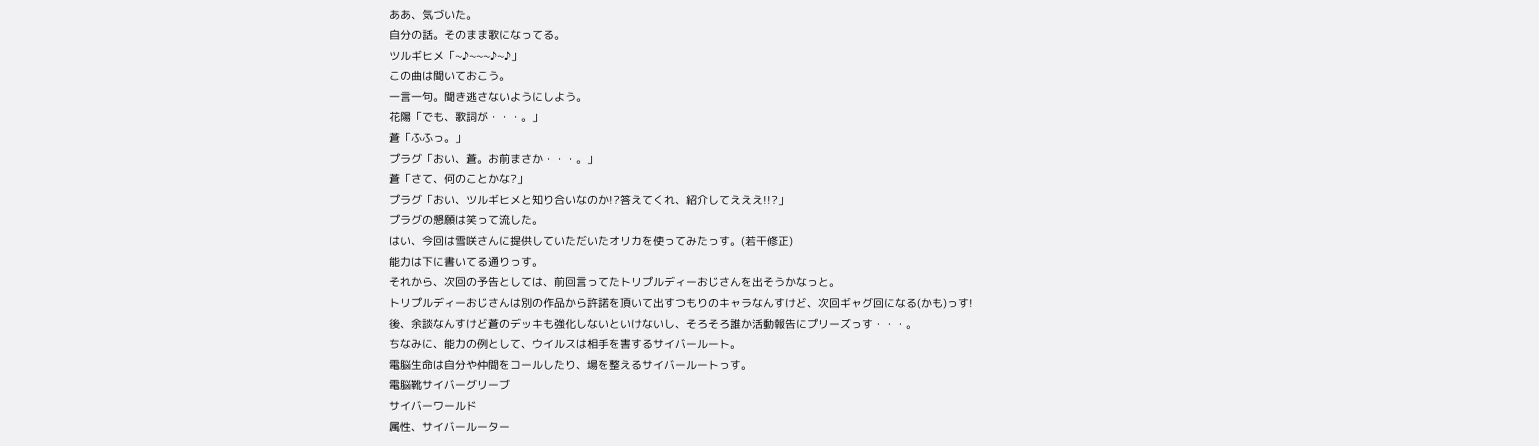ああ、気づいた。
自分の話。そのまま歌になってる。
ツルギヒメ「~♪~~~♪~♪」
この曲は聞いておこう。
一言一句。聞き逃さないようにしよう。
花陽「でも、歌詞が・・・。」
蒼「ふふっ。」
プラグ「おい、蒼。お前まさか・・・。」
蒼「さて、何のことかな?」
プラグ「おい、ツルギヒメと知り合いなのか!?答えてくれ、紹介してえええ!!?」
プラグの懇願は笑って流した。
はい、今回は雪咲さんに提供していただいたオリカを使ってみたっす。(若干修正)
能力は下に書いてる通りっす。
それから、次回の予告としては、前回言ってたトリプルディーおじさんを出そうかなっと。
トリプルディーおじさんは別の作品から許諾を頂いて出すつもりのキャラなんすけど、次回ギャグ回になる(かも)っす!
後、余談なんすけど蒼のデッキも強化しないといけないし、そろそろ誰か活動報告にプリーズっす・・・。
ちなみに、能力の例として、ウイルスは相手を害するサイバールート。
電脳生命は自分や仲間をコールしたり、場を整えるサイバールートっす。
電脳靴サイバーグリーブ
サイバーワールド
属性、サイバールーター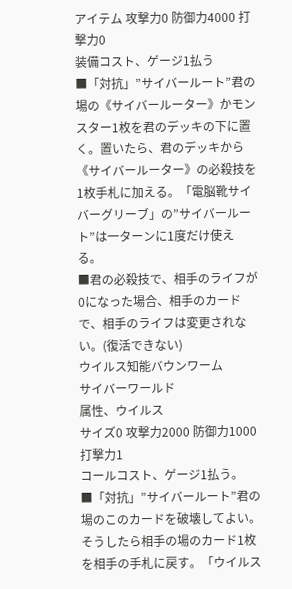アイテム 攻撃力0 防御力4000 打撃力0
装備コスト、ゲージ1払う
■「対抗」”サイバールート”君の場の《サイバールーター》かモンスター1枚を君のデッキの下に置く。置いたら、君のデッキから《サイバールーター》の必殺技を1枚手札に加える。「電脳靴サイバーグリーブ」の”サイバールート”は一ターンに1度だけ使える。
■君の必殺技で、相手のライフが0になった場合、相手のカードで、相手のライフは変更されない。(復活できない)
ウイルス知能バウンワーム
サイバーワールド
属性、ウイルス
サイズ0 攻撃力2000 防御力1000 打撃力1
コールコスト、ゲージ1払う。
■「対抗」”サイバールート”君の場のこのカードを破壊してよい。そうしたら相手の場のカード1枚を相手の手札に戻す。「ウイルス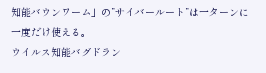知能バウンワーム」の”サイバールート”は一ターンに一度だけ使える。
ウイルス知能バグドラン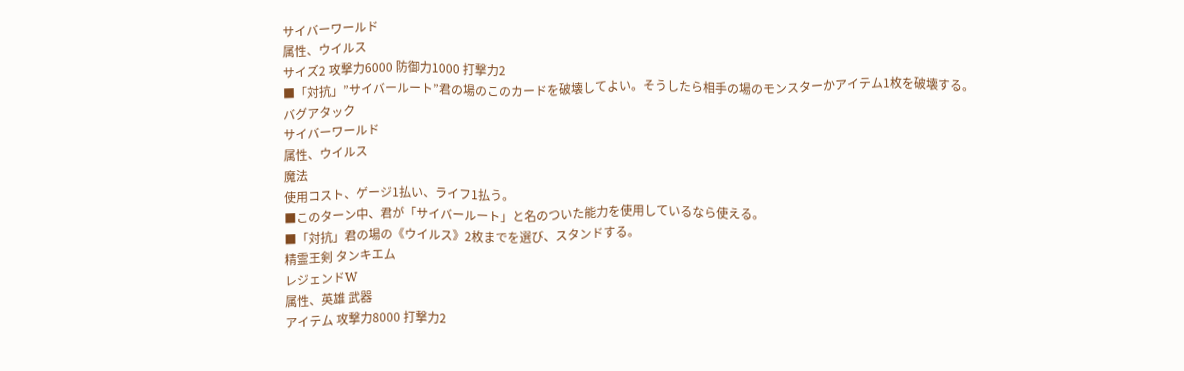サイバーワールド
属性、ウイルス
サイズ2 攻撃力6000 防御力1000 打撃力2
■「対抗」”サイバールート”君の場のこのカードを破壊してよい。そうしたら相手の場のモンスターかアイテム1枚を破壊する。
バグアタック
サイバーワールド
属性、ウイルス
魔法
使用コスト、ゲージ1払い、ライフ1払う。
■このターン中、君が「サイバールート」と名のついた能力を使用しているなら使える。
■「対抗」君の場の《ウイルス》2枚までを選び、スタンドする。
精霊王剣 タンキエム
レジェンドW
属性、英雄 武器
アイテム 攻撃力8000 打撃力2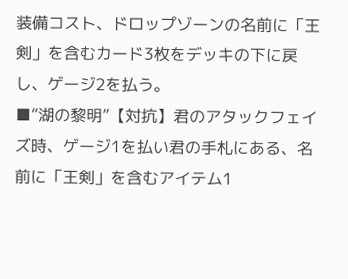装備コスト、ドロップゾーンの名前に「王剣」を含むカード3枚をデッキの下に戻し、ゲージ2を払う。
■“湖の黎明”【対抗】君のアタックフェイズ時、ゲージ1を払い君の手札にある、名前に「王剣」を含むアイテム1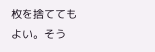枚を捨ててもよい。そう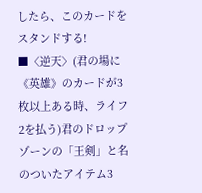したら、このカードをスタンドする!
■〈逆天〉(君の場に《英雄》のカードが3枚以上ある時、ライフ2を払う)君のドロップゾーンの「王剣」と名のついたアイテム3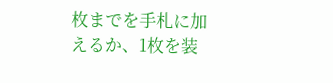枚までを手札に加えるか、1枚を装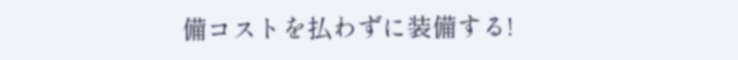備コストを払わずに装備する!